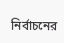নির্বাচনের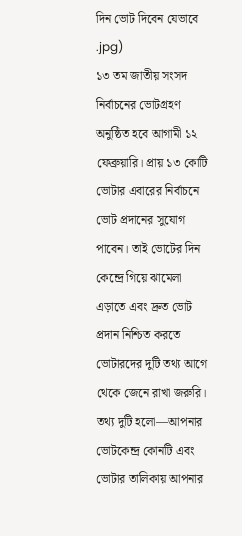দিন ভোট দিবেন যেভাবে
.jpg)
১৩ তম জাতীয় সংসদ নির্বাচনের ভোটগ্রহণ অনুষ্ঠিত হবে আগামী ১২ ফেব্রুয়ারি। প্রায় ১৩ কোটি ভোটার এবারের নির্বাচনে ভোট প্রদানের সুযোগ পাবেন। তাই ভোটের দিন কেন্দ্রে গিয়ে ঝামেলা এড়াতে এবং দ্রুত ভোট প্রদান নিশ্চিত করতে ভোটারদের দুটি তথ্য আগে থেকে জেনে রাখা জরুরি। তথ্য দুটি হলো—আপনার ভোটকেন্দ্র কোনটি এবং ভোটার তালিকায় আপনার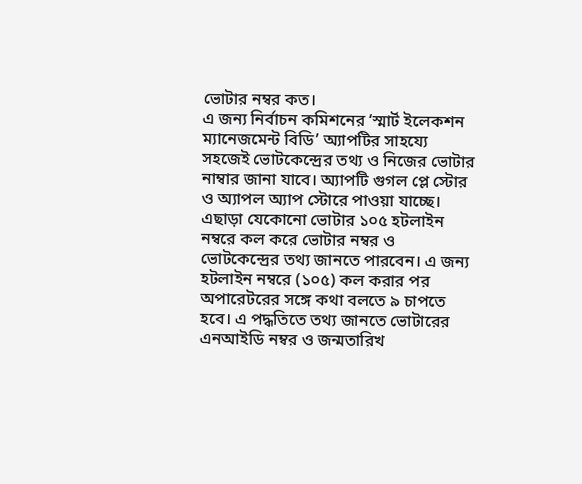ভোটার নম্বর কত।
এ জন্য নির্বাচন কমিশনের ‘স্মার্ট ইলেকশন ম্যানেজমেন্ট বিডি’ অ্যাপটির সাহয্যে সহজেই ভোটকেন্দ্রের তথ্য ও নিজের ভোটার নাম্বার জানা যাবে। অ্যাপটি গুগল প্লে স্টোর ও অ্যাপল অ্যাপ স্টোরে পাওয়া যাচ্ছে।
এছাড়া যেকোনো ভোটার ১০৫ হটলাইন নম্বরে কল করে ভোটার নম্বর ও ভোটকেন্দ্রের তথ্য জানতে পারবেন। এ জন্য হটলাইন নম্বরে (১০৫) কল করার পর অপারেটরের সঙ্গে কথা বলতে ৯ চাপতে হবে। এ পদ্ধতিতে তথ্য জানতে ভোটারের এনআইডি নম্বর ও জন্মতারিখ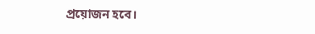প্রয়োজন হবে।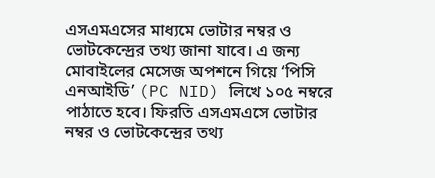এসএমএসের মাধ্যমে ভোটার নম্বর ও ভোটকেন্দ্রের তথ্য জানা যাবে। এ জন্য মোবাইলের মেসেজ অপশনে গিয়ে ‘পিসি এনআইডি’ (PC NID) লিখে ১০৫ নম্বরে পাঠাতে হবে। ফিরতি এসএমএসে ভোটার নম্বর ও ভোটকেন্দ্রের তথ্য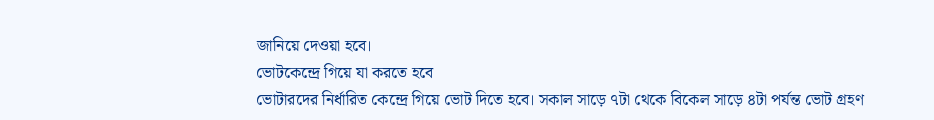জানিয়ে দেওয়া হবে।
ভোটকেন্দ্রে গিয়ে যা করতে হবে
ভোটারদের নির্ধারিত কেন্দ্রে গিয়ে ভোট দিতে হবে। সকাল সাড়ে ৭টা থেকে বিকেল সাড়ে ৪টা পর্যন্ত ভোট গ্রহণ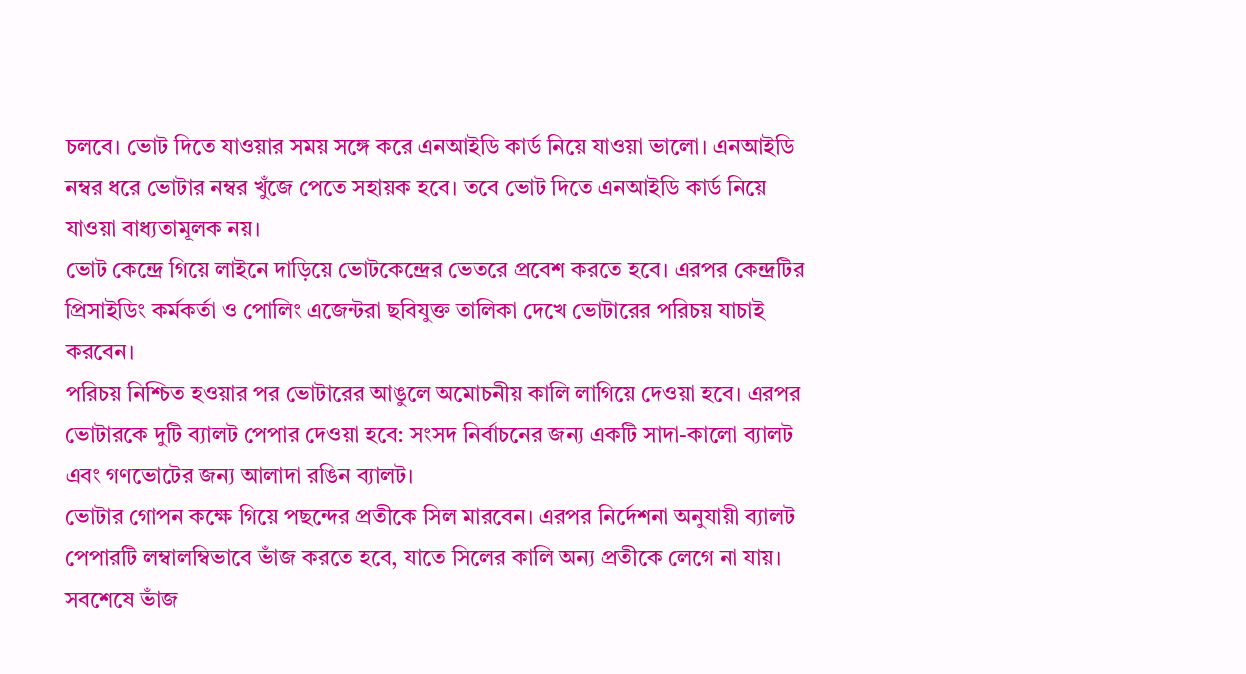চলবে। ভোট দিতে যাওয়ার সময় সঙ্গে করে এনআইডি কার্ড নিয়ে যাওয়া ভালো। এনআইডি নম্বর ধরে ভোটার নম্বর খুঁজে পেতে সহায়ক হবে। তবে ভোট দিতে এনআইডি কার্ড নিয়ে যাওয়া বাধ্যতামূলক নয়।
ভোট কেন্দ্রে গিয়ে লাইনে দাড়িয়ে ভোটকেন্দ্রের ভেতরে প্রবেশ করতে হবে। এরপর কেন্দ্রটির প্রিসাইডিং কর্মকর্তা ও পোলিং এজেন্টরা ছবিযুক্ত তালিকা দেখে ভোটারের পরিচয় যাচাই করবেন।
পরিচয় নিশ্চিত হওয়ার পর ভোটারের আঙুলে অমোচনীয় কালি লাগিয়ে দেওয়া হবে। এরপর ভোটারকে দুটি ব্যালট পেপার দেওয়া হবে: সংসদ নির্বাচনের জন্য একটি সাদা-কালো ব্যালট এবং গণভোটের জন্য আলাদা রঙিন ব্যালট।
ভোটার গোপন কক্ষে গিয়ে পছন্দের প্রতীকে সিল মারবেন। এরপর নির্দেশনা অনুযায়ী ব্যালট পেপারটি লম্বালম্বিভাবে ভাঁজ করতে হবে, যাতে সিলের কালি অন্য প্রতীকে লেগে না যায়। সবশেষে ভাঁজ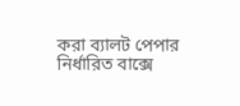করা ব্যালট পেপার নির্ধারিত বাক্সে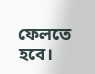ফেলতে হবে।